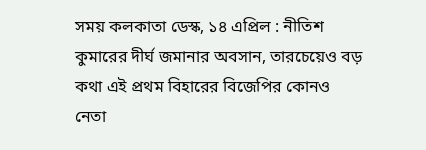সময় কলকাতা ডেস্ক, ১৪ এপ্রিল : নীতিশ কুমারের দীর্ঘ জমানার অবসান, তারচেয়েও বড় কথা এই প্রথম বিহারের বিজেপির কোনও নেতা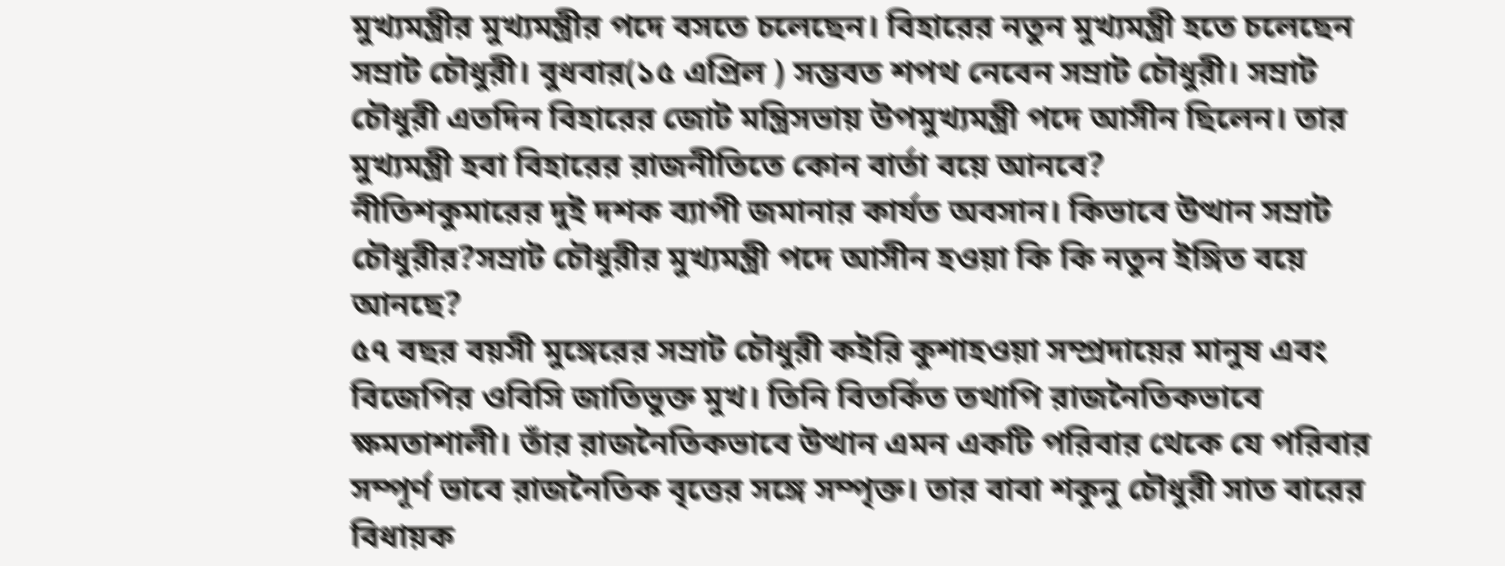মুখ্যমন্ত্রীর মুখ্যমন্ত্রীর পদে বসতে চলেছেন। বিহারের নতুন মুখ্যমন্ত্রী হতে চলেছেন সম্রাট চৌধুরী। বুধবার(১৫ এপ্রিল ) সম্ভবত শপথ নেবেন সম্রাট চৌধুরী। সম্রাট চৌধুরী এতদিন বিহারের জোট মন্ত্রিসভায় উপমুখ্যমন্ত্রী পদে আসীন ছিলেন। তার মুখ্যমন্ত্রী হবা বিহারের রাজনীতিতে কোন বার্তা বয়ে আনবে?
নীতিশকুমারের দুই দশক ব্যাপী জমানার কার্যত অবসান। কিভাবে উত্থান সম্রাট চৌধুরীর?সম্রাট চৌধুরীর মুখ্যমন্ত্রী পদে আসীন হওয়া কি কি নতুন ইঙ্গিত বয়ে আনছে?
৫৭ বছর বয়সী মুঙ্গেরের সম্রাট চৌধুরী কইরি কুশাহওয়া সম্প্রদায়ের মানুষ এবং বিজেপির ওবিসি জাতিভুক্ত মুখ। তিনি বিতর্কিত তথাপি রাজনৈতিকভাবে ক্ষমতাশালী। তাঁর রাজনৈতিকভাবে উত্থান এমন একটি পরিবার থেকে যে পরিবার সম্পূর্ণ ভাবে রাজনৈতিক বৃত্তের সঙ্গে সম্পৃক্ত। তার বাবা শকুনু চৌধুরী সাত বারের বিধায়ক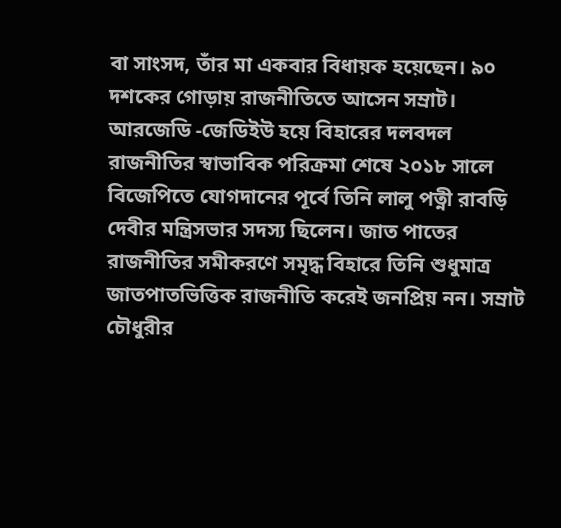বা সাংসদ, তাঁর মা একবার বিধায়ক হয়েছেন। ৯০ দশকের গোড়ায় রাজনীতিতে আসেন সম্রাট। আরজেডি -জেডিইউ হয়ে বিহারের দলবদল রাজনীতির স্বাভাবিক পরিক্রমা শেষে ২০১৮ সালে বিজেপিতে যোগদানের পূর্বে তিনি লালু পত্নী রাবড়ি দেবীর মন্ত্রিসভার সদস্য ছিলেন। জাত পাতের রাজনীতির সমীকরণে সমৃদ্ধ বিহারে তিনি শুধুমাত্র জাতপাতভিত্তিক রাজনীতি করেই জনপ্রিয় নন। সম্রাট চৌধুরীর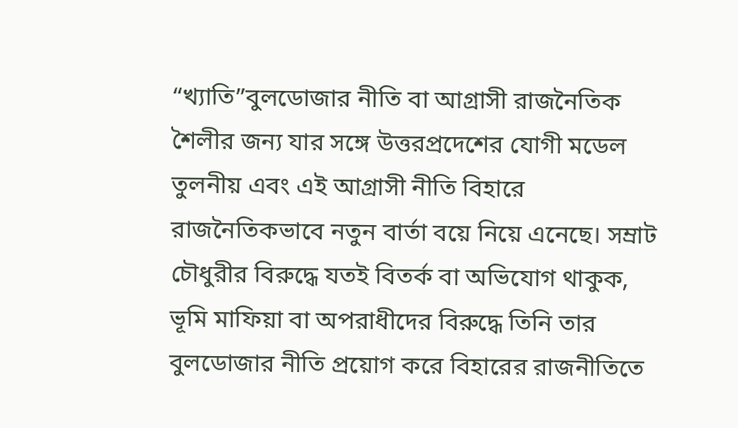“খ্যাতি”বুলডোজার নীতি বা আগ্রাসী রাজনৈতিক শৈলীর জন্য যার সঙ্গে উত্তরপ্রদেশের যোগী মডেল তুলনীয় এবং এই আগ্রাসী নীতি বিহারে রাজনৈতিকভাবে নতুন বার্তা বয়ে নিয়ে এনেছে। সম্রাট চৌধুরীর বিরুদ্ধে যতই বিতর্ক বা অভিযোগ থাকুক, ভূমি মাফিয়া বা অপরাধীদের বিরুদ্ধে তিনি তার বুলডোজার নীতি প্রয়োগ করে বিহারের রাজনীতিতে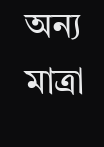অন্য মাত্রা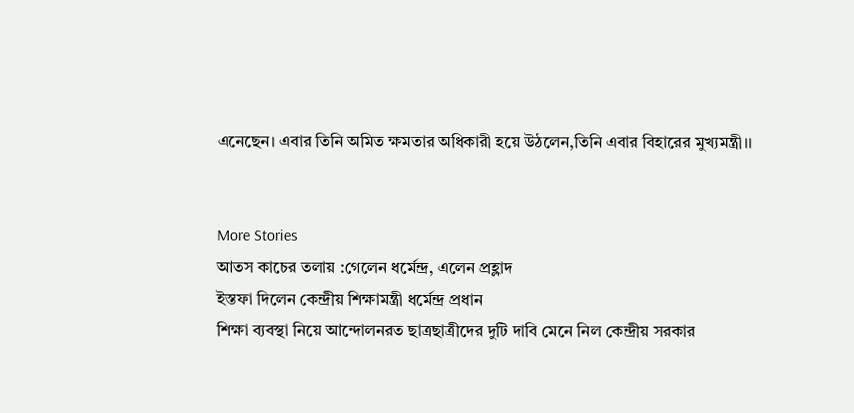এনেছেন। এবার তিনি অমিত ক্ষমতার অধিকারী হয়ে উঠলেন,তিনি এবার বিহারের মুখ্যমন্ত্রী।।


More Stories
আতস কাচের তলায় :গেলেন ধর্মেন্দ্র, এলেন প্রহ্লাদ
ইস্তফা দিলেন কেন্দ্রীয় শিক্ষামন্ত্রী ধর্মেন্দ্র প্রধান
শিক্ষা ব্যবস্থা নিয়ে আন্দোলনরত ছাত্রছাত্রীদের দুটি দাবি মেনে নিল কেন্দ্রীয় সরকার